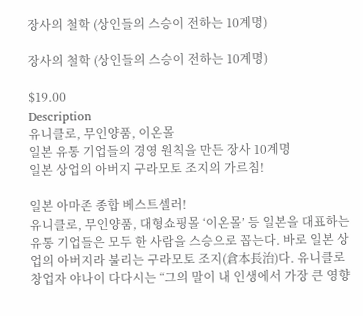장사의 철학 (상인들의 스승이 전하는 10계명)

장사의 철학 (상인들의 스승이 전하는 10계명)

$19.00
Description
유니클로, 무인양품, 이온몰
일본 유통 기업들의 경영 원칙을 만든 장사 10계명
일본 상업의 아버지 구라모토 조지의 가르침!

일본 아마존 종합 베스트셀러!
유니클로, 무인양품, 대형쇼핑몰 ‘이온몰’ 등 일본을 대표하는 유통 기업들은 모두 한 사람을 스승으로 꼽는다. 바로 일본 상업의 아버지라 불리는 구라모토 조지(倉本長治)다. 유니클로 창업자 야나이 다다시는 “그의 말이 내 인생에서 가장 큰 영향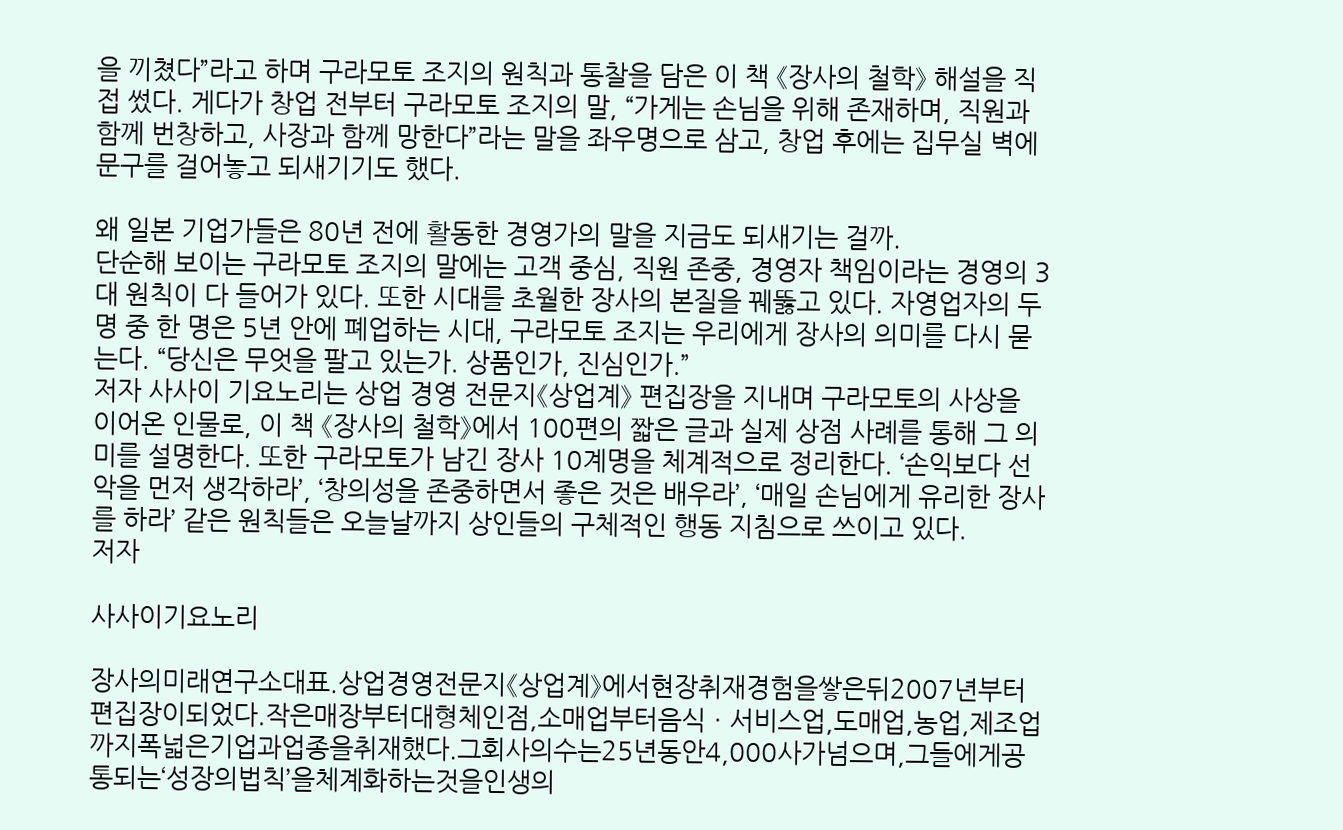을 끼쳤다”라고 하며 구라모토 조지의 원칙과 통찰을 담은 이 책 《장사의 철학》 해설을 직접 썼다. 게다가 창업 전부터 구라모토 조지의 말, “가게는 손님을 위해 존재하며, 직원과 함께 번창하고, 사장과 함께 망한다”라는 말을 좌우명으로 삼고, 창업 후에는 집무실 벽에 문구를 걸어놓고 되새기기도 했다.

왜 일본 기업가들은 80년 전에 활동한 경영가의 말을 지금도 되새기는 걸까.
단순해 보이는 구라모토 조지의 말에는 고객 중심, 직원 존중, 경영자 책임이라는 경영의 3대 원칙이 다 들어가 있다. 또한 시대를 초월한 장사의 본질을 꿰뚫고 있다. 자영업자의 두 명 중 한 명은 5년 안에 폐업하는 시대, 구라모토 조지는 우리에게 장사의 의미를 다시 묻는다. “당신은 무엇을 팔고 있는가. 상품인가, 진심인가.”
저자 사사이 기요노리는 상업 경영 전문지《상업계》 편집장을 지내며 구라모토의 사상을 이어온 인물로, 이 책 《장사의 철학》에서 100편의 짧은 글과 실제 상점 사례를 통해 그 의미를 설명한다. 또한 구라모토가 남긴 장사 10계명을 체계적으로 정리한다. ‘손익보다 선악을 먼저 생각하라’, ‘창의성을 존중하면서 좋은 것은 배우라’, ‘매일 손님에게 유리한 장사를 하라’ 같은 원칙들은 오늘날까지 상인들의 구체적인 행동 지침으로 쓰이고 있다.
저자

사사이기요노리

장사의미래연구소대표.상업경영전문지《상업계》에서현장취재경험을쌓은뒤2007년부터편집장이되었다.작은매장부터대형체인점,소매업부터음식ㆍ서비스업,도매업,농업,제조업까지폭넓은기업과업종을취재했다.그회사의수는25년동안4,000사가넘으며,그들에게공통되는‘성장의법칙’을체계화하는것을인생의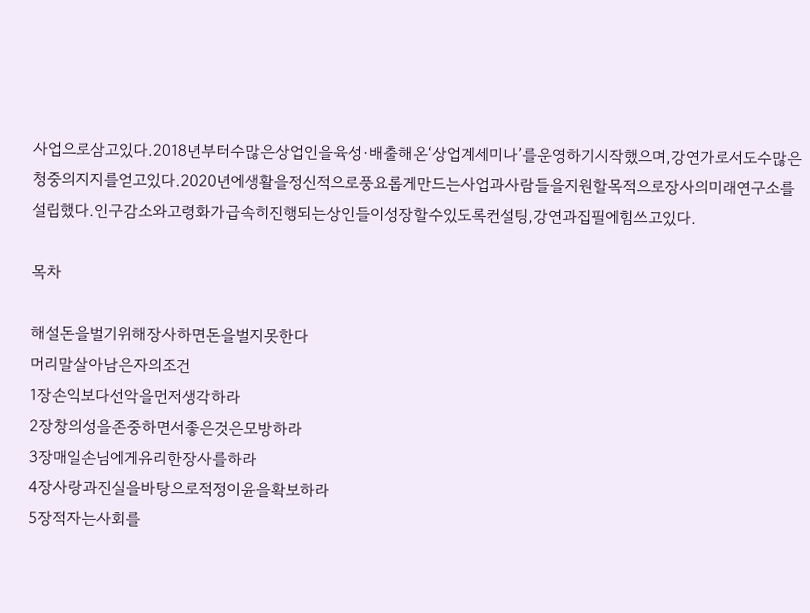사업으로삼고있다.2018년부터수많은상업인을육성·배출해온‘상업계세미나’를운영하기시작했으며,강연가로서도수많은청중의지지를얻고있다.2020년에생활을정신적으로풍요롭게만드는사업과사람들을지원할목적으로장사의미래연구소를설립했다.인구감소와고령화가급속히진행되는상인들이성장할수있도록컨설팅,강연과집필에힘쓰고있다.

목차

해설돈을벌기위해장사하면돈을벌지못한다
머리말살아남은자의조건
1장손익보다선악을먼저생각하라
2장창의성을존중하면서좋은것은모방하라
3장매일손님에게유리한장사를하라
4장사랑과진실을바탕으로적정이윤을확보하라
5장적자는사회를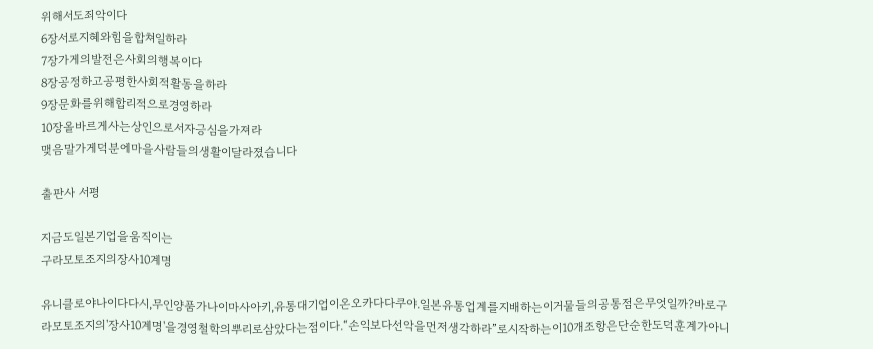위해서도죄악이다
6장서로지혜와힘을합쳐일하라
7장가게의발전은사회의행복이다
8장공정하고공평한사회적활동을하라
9장문화를위해합리적으로경영하라
10장올바르게사는상인으로서자긍심을가져라
맺음말가게덕분에마을사람들의생활이달라졌습니다

출판사 서평

지금도일본기업을움직이는
구라모토조지의장사10계명

유니클로야나이다다시,무인양품가나이마사아키,유통대기업이온오카다다쿠야.일본유통업계를지배하는이거물들의공통점은무엇일까?바로구라모토조지의'장사10계명'을경영철학의뿌리로삼았다는점이다.“손익보다선악을먼저생각하라”로시작하는이10개조항은단순한도덕훈계가아니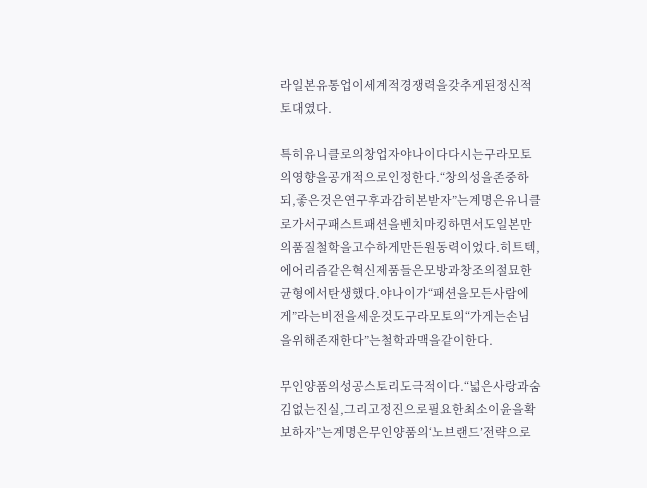라일본유통업이세계적경쟁력을갖추게된정신적토대였다.

특히유니클로의창업자야나이다다시는구라모토의영향을공개적으로인정한다.“창의성을존중하되,좋은것은연구후과감히본받자”는계명은유니클로가서구패스트패션을벤치마킹하면서도일본만의품질철학을고수하게만든원동력이었다.히트텍,에어리즘같은혁신제품들은모방과창조의절묘한균형에서탄생했다.야나이가“패션을모든사람에게”라는비전을세운것도구라모토의“가게는손님을위해존재한다”는철학과맥을같이한다.

무인양품의성공스토리도극적이다.“넓은사랑과숨김없는진실,그리고정진으로필요한최소이윤을확보하자”는계명은무인양품의‘노브랜드’전략으로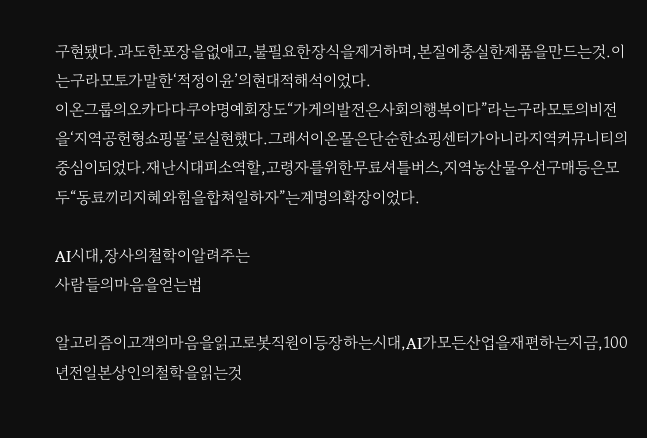구현됐다.과도한포장을없애고,불필요한장식을제거하며,본질에충실한제품을만드는것.이는구라모토가말한‘적정이윤’의현대적해석이었다.
이온그룹의오카다다쿠야명예회장도“가게의발전은사회의행복이다”라는구라모토의비전을‘지역공헌형쇼핑몰’로실현했다.그래서이온몰은단순한쇼핑센터가아니라지역커뮤니티의중심이되었다.재난시대피소역할,고령자를위한무료셔틀버스,지역농산물우선구매등은모두“동료끼리지혜와힘을합쳐일하자”는계명의확장이었다.

AI시대,장사의철학이알려주는
사람들의마음을얻는법

알고리즘이고객의마음을읽고로봇직원이등장하는시대,AI가모든산업을재편하는지금,100년전일본상인의철학을읽는것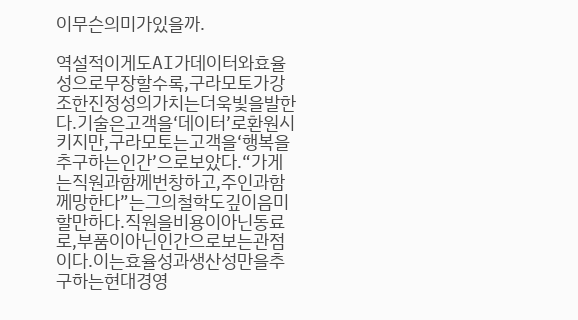이무슨의미가있을까.

역설적이게도AI가데이터와효율성으로무장할수록,구라모토가강조한진정성의가치는더욱빛을발한다.기술은고객을‘데이터’로환원시키지만,구라모토는고객을‘행복을추구하는인간’으로보았다.“가게는직원과함께번창하고,주인과함께망한다”는그의철학도깊이음미할만하다.직원을비용이아닌동료로,부품이아닌인간으로보는관점이다.이는효율성과생산성만을추구하는현대경영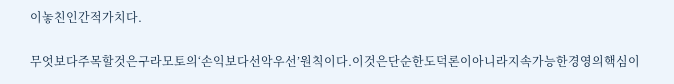이놓친인간적가치다.

무엇보다주목할것은구라모토의‘손익보다선악우선’원칙이다.이것은단순한도덕론이아니라지속가능한경영의핵심이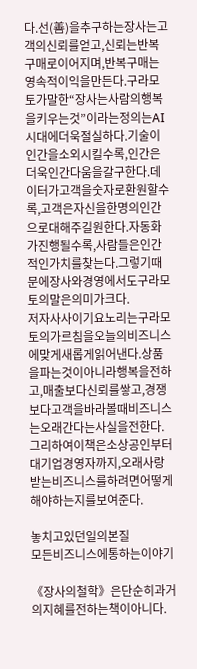다.선(善)을추구하는장사는고객의신뢰를얻고,신뢰는반복구매로이어지며,반복구매는영속적이익을만든다.구라모토가말한“장사는사람의행복을키우는것”이라는정의는AI시대에더욱절실하다.기술이인간을소외시킬수록,인간은더욱인간다움을갈구한다.데이터가고객을숫자로환원할수록,고객은자신을한명의인간으로대해주길원한다.자동화가진행될수록,사람들은인간적인가치를찾는다.그렇기때문에장사와경영에서도구라모토의말은의미가크다.
저자사사이기요노리는구라모토의가르침을오늘의비즈니스에맞게새롭게읽어낸다.상품을파는것이아니라행복을전하고,매출보다신뢰를쌓고,경쟁보다고객을바라볼때비즈니스는오래간다는사실을전한다.그리하여이책은소상공인부터대기업경영자까지,오래사랑받는비즈니스를하려면어떻게해야하는지를보여준다.

놓치고있던일의본질
모든비즈니스에통하는이야기

《장사의철학》은단순히과거의지혜를전하는책이아니다.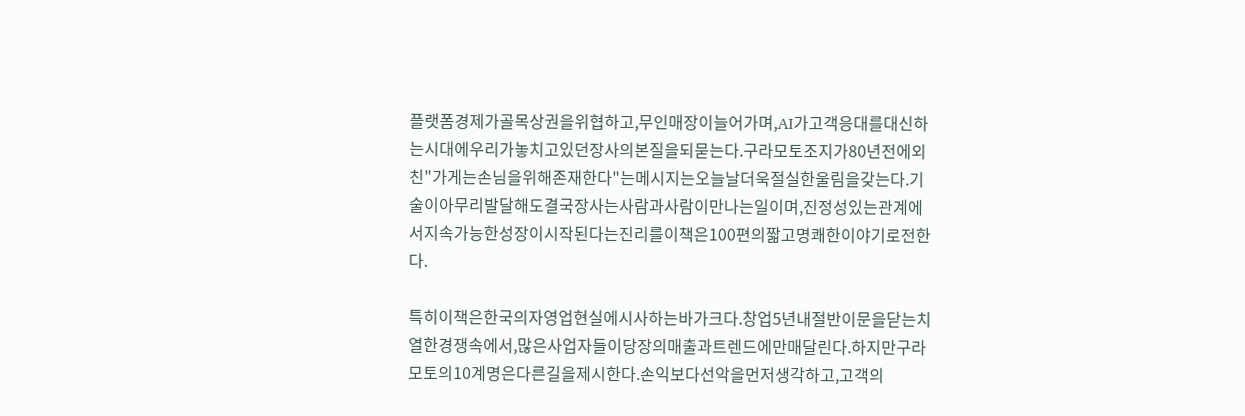플랫폼경제가골목상권을위협하고,무인매장이늘어가며,AI가고객응대를대신하는시대에우리가놓치고있던장사의본질을되묻는다.구라모토조지가80년전에외친"가게는손님을위해존재한다"는메시지는오늘날더욱절실한울림을갖는다.기술이아무리발달해도결국장사는사람과사람이만나는일이며,진정성있는관계에서지속가능한성장이시작된다는진리를이책은100편의짧고명쾌한이야기로전한다.

특히이책은한국의자영업현실에시사하는바가크다.창업5년내절반이문을닫는치열한경쟁속에서,많은사업자들이당장의매출과트렌드에만매달린다.하지만구라모토의10계명은다른길을제시한다.손익보다선악을먼저생각하고,고객의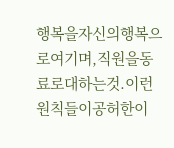행복을자신의행복으로여기며,직원을동료로대하는것.이런원칙들이공허한이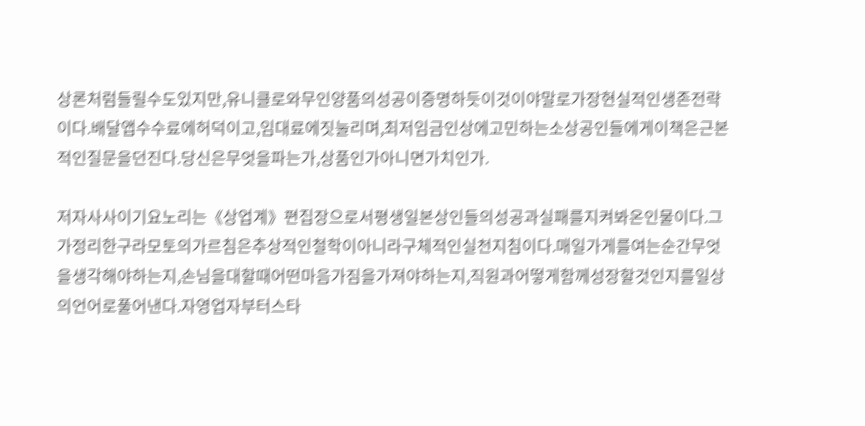상론처럼들릴수도있지만,유니클로와무인양품의성공이증명하듯이것이야말로가장현실적인생존전략이다.배달앱수수료에허덕이고,임대료에짓눌리며,최저임금인상에고민하는소상공인들에게이책은근본적인질문을던진다.당신은무엇을파는가,상품인가아니면가치인가.

저자사사이기요노리는《상업계》편집장으로서평생일본상인들의성공과실패를지켜봐온인물이다.그가정리한구라모토의가르침은추상적인철학이아니라구체적인실천지침이다.매일가게를여는순간무엇을생각해야하는지,손님을대할때어떤마음가짐을가져야하는지,직원과어떻게함께성장할것인지를일상의언어로풀어낸다.자영업자부터스타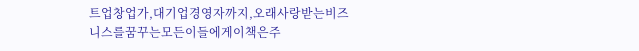트업창업가,대기업경영자까지,오래사랑받는비즈니스를꿈꾸는모든이들에게이책은주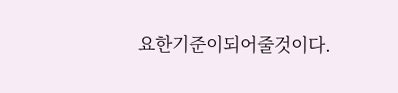요한기준이되어줄것이다.